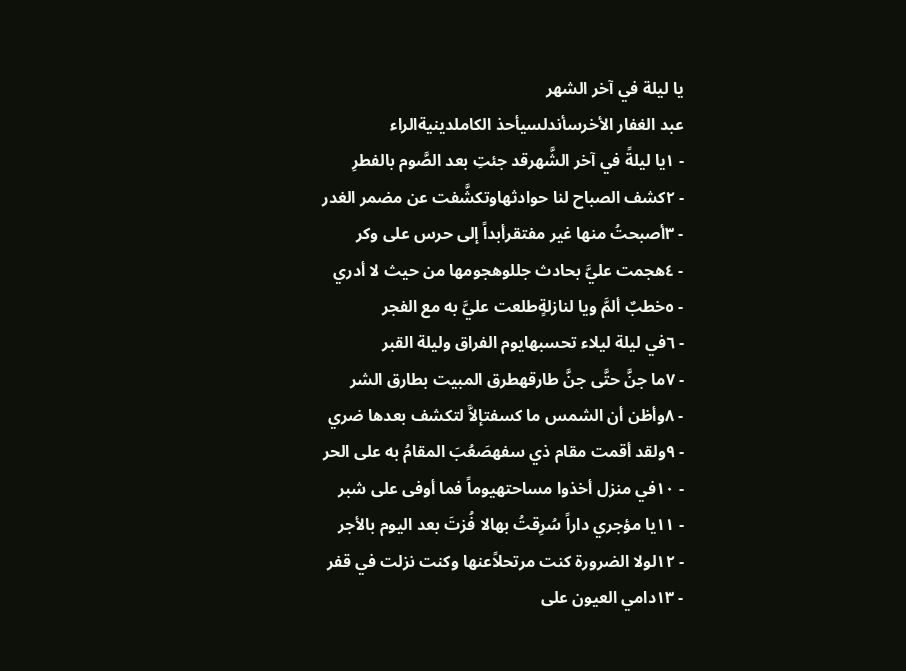يا ليلة في آخر الشهر
عبد الغفار الأخرسأندلسيأحذ الكاملدينيةالراء
- ١يا ليلةً في آخر الشَّهرقد جئتِ بعد الصَّوم بالفطرِ
- ٢كشف الصباح لنا حوادثهاوتكشَّفت عن مضمر الغدر
- ٣أصبحتُ منها غير مفتقرأبداً إلى حرس على وكر
- ٤هجمت عليَّ بحادث جللوهجومها من حيث لا أدري
- ٥خطبٌ ألمَّ ويا لنازلةٍطلعت عليَّ به مع الفجر
- ٦في ليلة ليلاء تحسبهايوم الفراق وليلة القبر
- ٧ما جنَّ حتَّى جنَّ طارقهطرق المبيت بطارق الشر
- ٨وأظن أن الشمس ما كسفتإلاَّ لتكشف بعدها ضري
- ٩ولقد أقمت مقام ذي سفهصَعُبَ المقامُ به على الحر
- ١٠في منزل أخذوا مساحتهيوماً فما أوفى على شبر
- ١١يا مؤجري داراً سُرِقتُ بهالا فُزتَ بعد اليوم بالأجر
- ١٢لولا الضرورة كنت مرتحلاًعنها وكنت نزلت في قفر
- ١٣دامي العيون على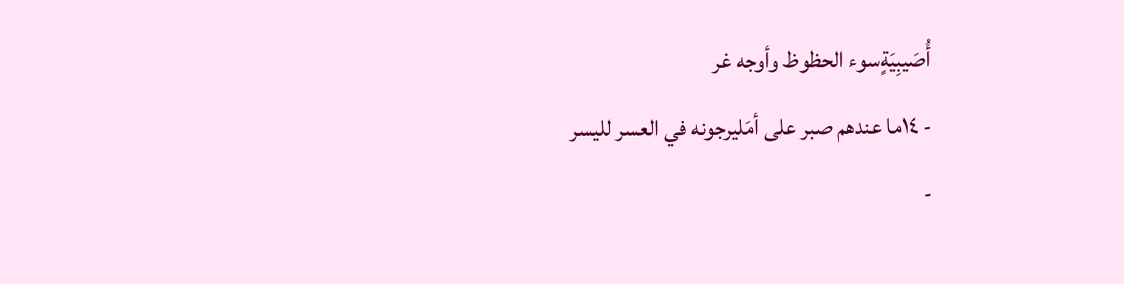أُصَيبِيَةٍسوء الحظوظ وأوجه غر
- ١٤ما عندهم صبر على أمَليرجونه في العسر لليسر
-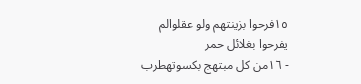١٥فرحوا بزينتهم ولو عقلوالم يفرحوا بغلائل حمر
- ١٦من كل مبتهج بكسوتهطرب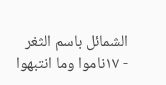الشمائل باسم الثغر
- ١٧ناموا وما انتبهوا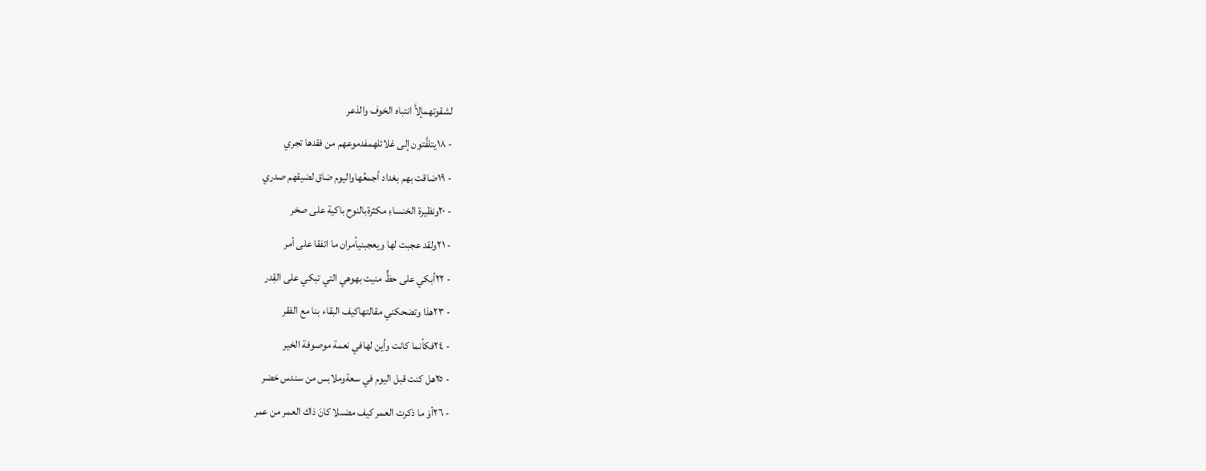لشقوتهمإلاَّ انتباه الخوف والذعر
- ١٨يتلفَّتون إلى غلائلهمفدموعهم من فقدها تجري
- ١٩ضاقت بهم بغداد أجمعُهاواليوم ضاق لضيقهم صدري
- ٢٠ونظيرة الخنساءِ مكثرةبالنوح باكية على صخر
- ٢١ولقد عجبت لها ويعجبنيأمران ما اتفقا على أمر
- ٢٢أبكي على حظٍّ منيت بهوهي التي تبكي على القِدر
- ٢٣هذا وتضحكني مقالتهاكيف البقاء بنا مع الفقر
- ٢٤فكأنما كانت وأين لهافي نعمة موصوفة الخير
- ٢٥هل كنت قبل اليوم في سعةوملابس من سندس خضر
- ٢٦أوَ ما ذكرت العمر كيف مضىلا كانَ ذاك العمر من عمر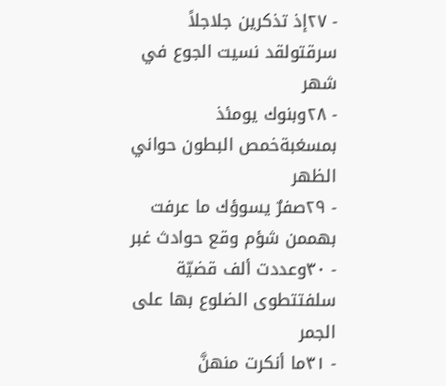- ٢٧إذ تذكرين جلاجلاً سرقتولقد نسيت الجوع في شهر
- ٢٨وبنوك يومئذ بمسغبةخمص البطون حواني الظهر
- ٢٩صفرٌ يسوؤك ما عرفت بهممن شؤم وقع حوادث غبر
- ٣٠وعددت ألف قضيّة سلفتتطوى الضلوع بها على الجمر
- ٣١ما أنكرت منهنَّ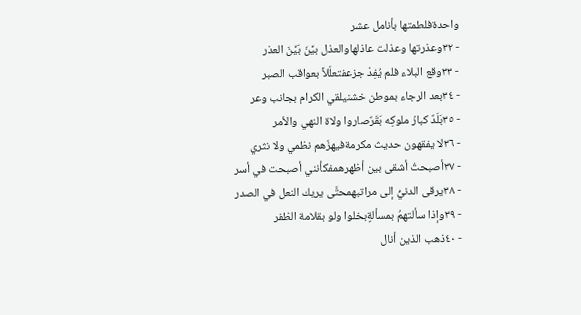واحدةفلطمتها بأنامل عشر
- ٣٢وعذرتها وعذلت عاذلهاوالعذل بيَّنَ بَيِّنَ العذر
- ٣٣وقع البلاء فلم يُفِدْ جزعفتعلّلاً بعواقب الصبر
- ٣٤بعد الرجاء بموطن خشنيلقي الكرام بجانب وعر
- ٣٥بَلَدٌ كبارُ ملوكِه بَقَرٌصاروا ولاة النهي والأمر
- ٣٦لا يفقهون حديث مكرمةفيهزّهم نظمي ولا نثري
- ٣٧أصبحتُ أشقى بين أظهرهمفكأنني أصبحت في أسر
- ٣٨يرقى الدنيُّ إلى مراتبهمحتَّى يريك النعل في الصدر
- ٣٩وإذا سألتهمُ بمسألةٍبخلوا ولو بقلامة الظفر
- ٤٠ذهب الذين أنال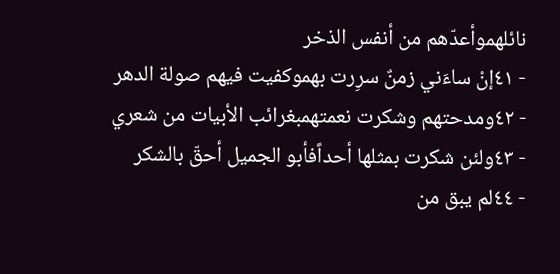نائلهموأعدّهم من أنفس الذخر
- ٤١إنْ ساءَني زمنٌ سرِرت بهموكفيت فيهم صولة الدهر
- ٤٢ومدحتهم وشكرت نعمتهمبغرائب الأبيات من شعري
- ٤٣ولئن شكرت بمثلها أحداًفأبو الجميل أحقّ بالشكر
- ٤٤لم يبق من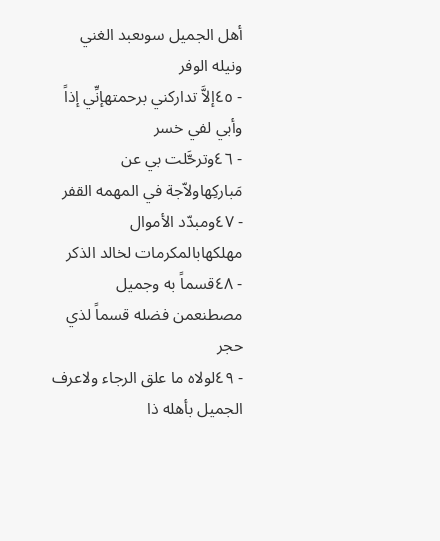أهل الجميل سوىعبد الغني ونيله الوفر
- ٤٥إلاَّ تداركني برحمتهإنِّي إذاً وأبي لفي خسر
- ٤٦وترحَّلت بي عن مَباركِهاولاّجة في المهمه القفر
- ٤٧ومبدّد الأموال مهلكهابالمكرمات لخالد الذكر
- ٤٨قسماً به وجميل مصطنعمن فضله قسماً لذي حجر
- ٤٩لولاه ما علق الرجاء ولاعرف الجميل بأهله ذا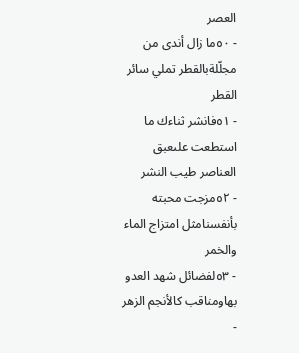العصر
- ٥٠ما زال أندى من مجلّلةبالقطر تملي سائر القطر
- ٥١فانشر ثناءك ما استطعت علىعبق العناصر طيب النشر
- ٥٢مزجت محبته بأنفسنامثل امتزاج الماء والخمر
- ٥٣لفضائل شهد العدو بهاومناقب كالأنجم الزهر
-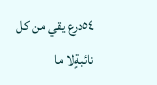٥٤درع يقي من كل نائبةٍلا ما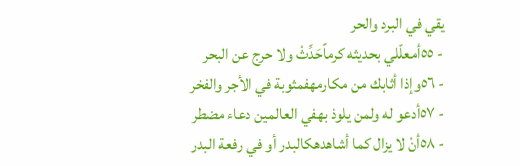يقي في البرد والحر
- ٥٥أمعلّلي بحديثه كرماًحَدِّثْ ولا حرج عن البحر
- ٥٦وإذا أثابك من مكارمهفمثوبة في الأجر والفخر
- ٥٧أدعو له ولمن يلوذ بهفي العالمين دعاء مضطر
- ٥٨أنْ لا يزال كما أشاهدهكالبدر أو في رفعة البدر